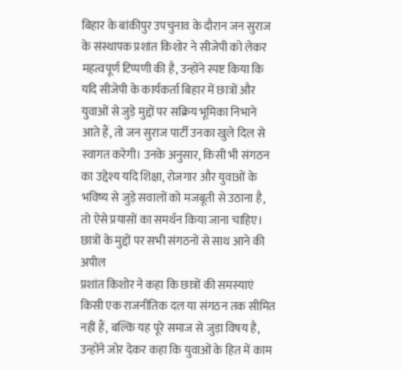बिहार के बांकीपुर उपचुनाव के दौरान जन सुराज के संस्थापक प्रशांत किशोर ने सीजेपी को लेकर महत्वपूर्ण टिप्पणी की है, उन्होंने स्पष्ट किया कि यदि सीजेपी के कार्यकर्ता बिहार में छात्रों और युवाओं से जुड़े मुद्दों पर सक्रिय भूमिका निभाने आते हैं, तो जन सुराज पार्टी उनका खुले दिल से स्वागत करेगी। उनके अनुसार, किसी भी संगठन का उद्देश्य यदि शिक्षा, रोजगार और युवाओं के भविष्य से जुड़े सवालों को मजबूती से उठाना है, तो ऐसे प्रयासों का समर्थन किया जाना चाहिए।
छात्रों के मुद्दों पर सभी संगठनों से साथ आने की अपील
प्रशांत किशोर ने कहा कि छात्रों की समस्याएं किसी एक राजनीतिक दल या संगठन तक सीमित नहीं हैं, बल्कि यह पूरे समाज से जुड़ा विषय है, उन्होंने जोर देकर कहा कि युवाओं के हित में काम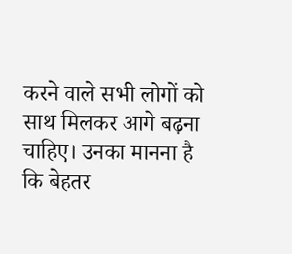करने वाले सभी लोगों को साथ मिलकर आगे बढ़ना चाहिए। उनका मानना है कि बेहतर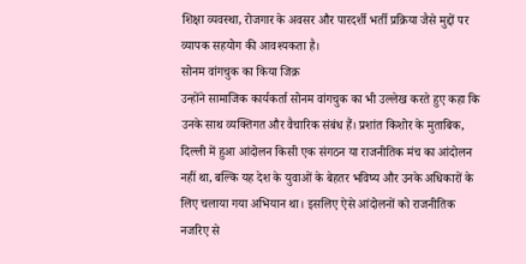शिक्षा व्यवस्था, रोजगार के अवसर और पारदर्शी भर्ती प्रक्रिया जैसे मुद्दों पर व्यापक सहयोग की आवश्यकता है।
सोनम वांगचुक का किया जिक्र
उन्होंने सामाजिक कार्यकर्ता सोनम वांगचुक का भी उल्लेख करते हुए कहा कि उनके साथ व्यक्तिगत और वैचारिक संबंध हैं। प्रशांत किशोर के मुताबिक, दिल्ली में हुआ आंदोलन किसी एक संगठन या राजनीतिक मंच का आंदोलन नहीं था, बल्कि यह देश के युवाओं के बेहतर भविष्य और उनके अधिकारों के लिए चलाया गया अभियान था। इसलिए ऐसे आंदोलनों को राजनीतिक नजरिए से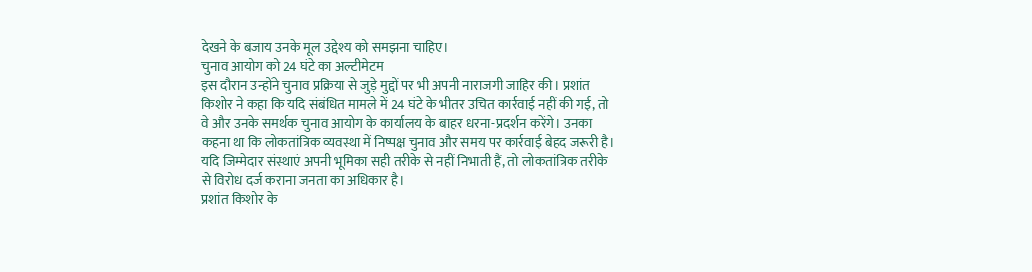देखने के बजाय उनके मूल उद्देश्य को समझना चाहिए।
चुनाव आयोग को 24 घंटे का अल्टीमेटम
इस दौरान उन्होंने चुनाव प्रक्रिया से जुड़े मुद्दों पर भी अपनी नाराजगी जाहिर की। प्रशांत किशोर ने कहा कि यदि संबंधित मामले में 24 घंटे के भीतर उचित कार्रवाई नहीं की गई, तो वे और उनके समर्थक चुनाव आयोग के कार्यालय के बाहर धरना-प्रदर्शन करेंगे। उनका कहना था कि लोकतांत्रिक व्यवस्था में निष्पक्ष चुनाव और समय पर कार्रवाई बेहद जरूरी है। यदि जिम्मेदार संस्थाएं अपनी भूमिका सही तरीके से नहीं निभाती हैं, तो लोकतांत्रिक तरीके से विरोध दर्ज कराना जनता का अधिकार है।
प्रशांत किशोर के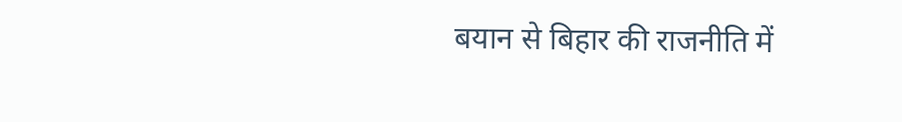बयान से बिहार की राजनीति में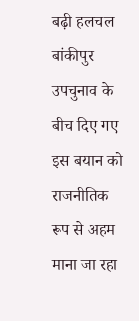बढ़ी हलचल
बांकीपुर उपचुनाव के बीच दिए गए इस बयान को राजनीतिक रूप से अहम माना जा रहा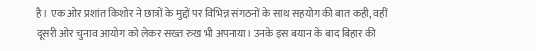है। एक ओर प्रशांत किशोर ने छात्रों के मुद्दों पर विभिन्न संगठनों के साथ सहयोग की बात कही, वहीं दूसरी ओर चुनाव आयोग को लेकर सख्त रुख भी अपनाया। उनके इस बयान के बाद बिहार की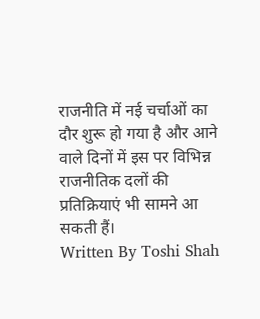राजनीति में नई चर्चाओं का दौर शुरू हो गया है और आने वाले दिनों में इस पर विभिन्न राजनीतिक दलों की प्रतिक्रियाएं भी सामने आ सकती हैं।
Written By Toshi Shah